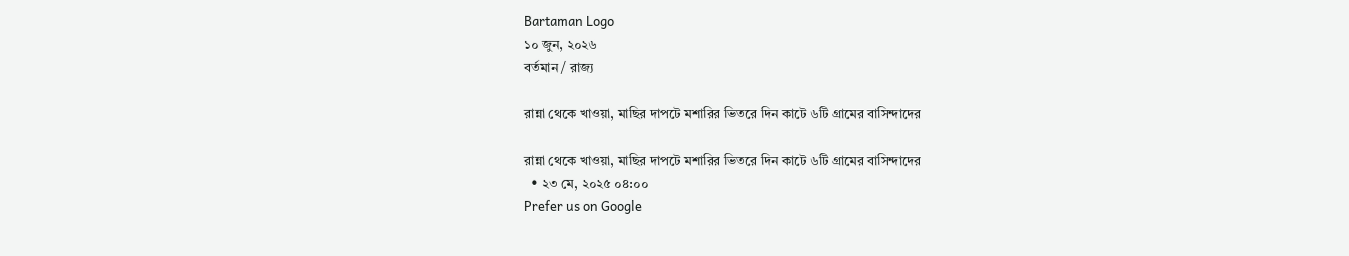Bartaman Logo
১০ জুন, ২০২৬
বর্তমান / রাজ্য

রান্না থেকে খাওয়া, মাছির দাপটে মশারির ভিতরে দিন কাটে ৬টি গ্রামের বাসিন্দাদের

রান্না থেকে খাওয়া, মাছির দাপটে মশারির ভিতরে দিন কাটে ৬টি গ্রামের বাসিন্দাদের
  • ২৩ মে, ২০২৫ ০৪:০০
Prefer us on Google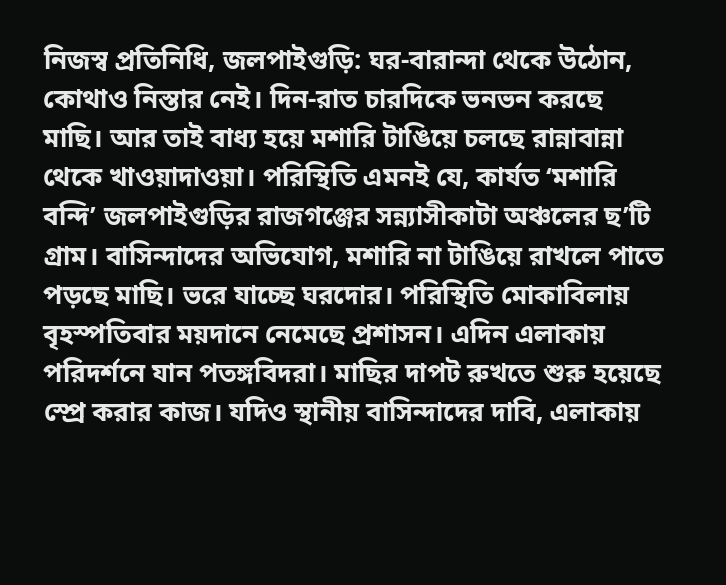নিজস্ব প্রতিনিধি, জলপাইগুড়ি: ঘর-বারান্দা থেকে উঠোন, কোথাও নিস্তার নেই। দিন-রাত চারদিকে ভনভন করছে মাছি। আর তাই বাধ্য হয়ে মশারি টাঙিয়ে চলছে রান্নাবান্না থেকে খাওয়াদাওয়া। পরিস্থিতি এমনই যে, কার্যত ‘মশারি বন্দি’ জলপাইগুড়ির রাজগঞ্জের সন্ন্যাসীকাটা অঞ্চলের ছ’টি গ্রাম। বাসিন্দাদের অভিযোগ, মশারি না টাঙিয়ে রাখলে পাতে পড়ছে মাছি। ভরে যাচ্ছে ঘরদোর। পরিস্থিতি মোকাবিলায় বৃহস্পতিবার ময়দানে নেমেছে প্রশাসন। এদিন এলাকায় পরিদর্শনে যান পতঙ্গবিদরা। মাছির দাপট রুখতে শুরু হয়েছে স্প্রে করার কাজ। যদিও স্থানীয় বাসিন্দাদের দাবি, এলাকায়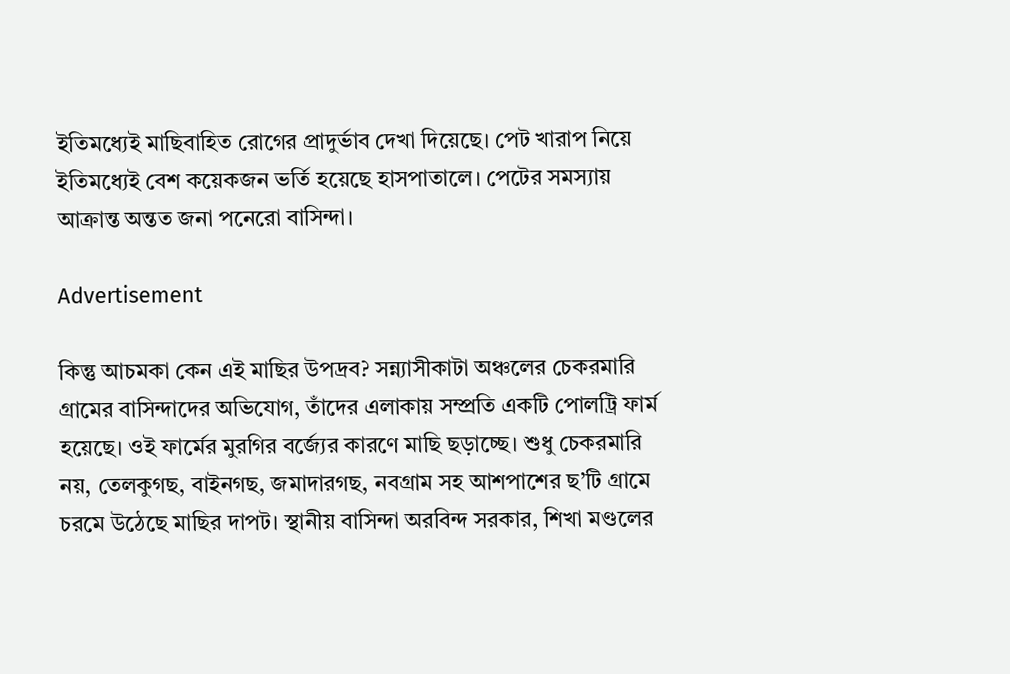ইতিমধ্যেই মাছিবাহিত রোগের প্রাদুর্ভাব দেখা দিয়েছে। পেট খারাপ নিয়ে ইতিমধ্যেই বেশ কয়েকজন ভর্তি হয়েছে হাসপাতালে। পেটের সমস্যায় আক্রান্ত অন্তত জনা পনেরো বাসিন্দা।

Advertisement

কিন্তু আচমকা কেন এই মাছির উপদ্রব? সন্ন্যাসীকাটা অঞ্চলের চেকরমারি গ্রামের বাসিন্দাদের অভিযোগ, তাঁদের এলাকায় সম্প্রতি একটি পোলট্রি ফার্ম হয়েছে। ওই ফার্মের মুরগির বর্জ্যের কারণে মাছি ছড়াচ্ছে। শুধু চেকরমারি নয়, তেলকুগছ, বাইনগছ, জমাদারগছ, নবগ্রাম সহ আশপাশের ছ’টি গ্রামে চরমে উঠেছে মাছির দাপট। স্থানীয় বাসিন্দা অরবিন্দ সরকার, শিখা মণ্ডলের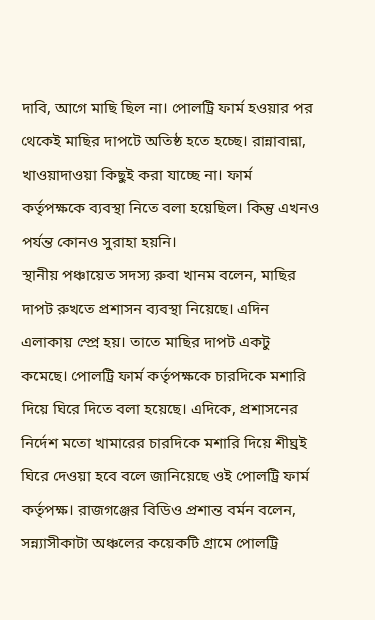দাবি, আগে মাছি ছিল না। পোলট্রি ফার্ম হওয়ার পর থেকেই মাছির দাপটে অতিষ্ঠ হতে হচ্ছে। রান্নাবান্না, খাওয়াদাওয়া কিছুই করা যাচ্ছে না। ফার্ম কর্তৃপক্ষকে ব্যবস্থা নিতে বলা হয়েছিল। কিন্তু এখনও পর্যন্ত কোনও সুরাহা হয়নি।
স্থানীয় পঞ্চায়েত সদস্য রুবা খানম বলেন, মাছির দাপট রুখতে প্রশাসন ব্যবস্থা নিয়েছে। এদিন এলাকায় স্প্রে হয়। তাতে মাছির দাপট একটু কমেছে। পোলট্রি ফার্ম কর্তৃপক্ষকে চারদিকে মশারি দিয়ে ঘিরে দিতে বলা হয়েছে। এদিকে, প্রশাসনের নির্দেশ মতো খামারের চারদিকে মশারি দিয়ে শীঘ্রই ঘিরে দেওয়া হবে বলে জানিয়েছে ওই পোলট্রি ফার্ম কর্তৃপক্ষ। রাজগঞ্জের বিডিও প্রশান্ত বর্মন বলেন, সন্ন্যাসীকাটা অঞ্চলের কয়েকটি গ্রামে পোলট্রি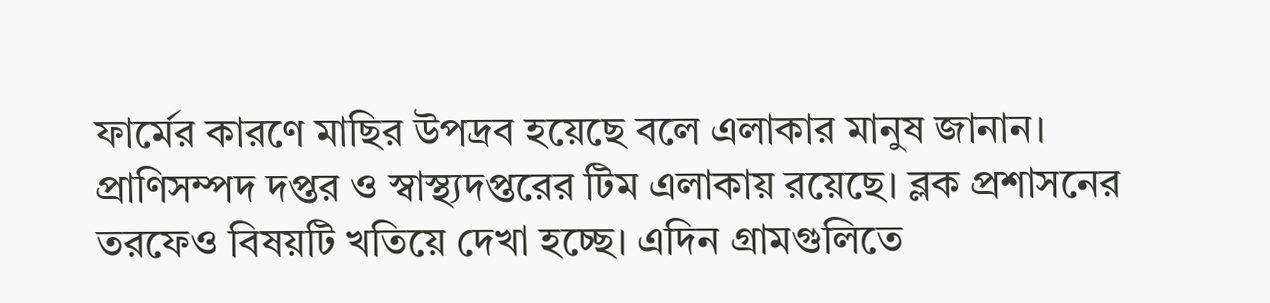ফার্মের কারণে মাছির উপদ্রব হয়েছে বলে এলাকার মানুষ জানান। প্রাণিসম্পদ দপ্তর ও স্বাস্থ্যদপ্তরের টিম এলাকায় রয়েছে। ব্লক প্রশাসনের তরফেও বিষয়টি খতিয়ে দেখা হচ্ছে। এদিন গ্রামগুলিতে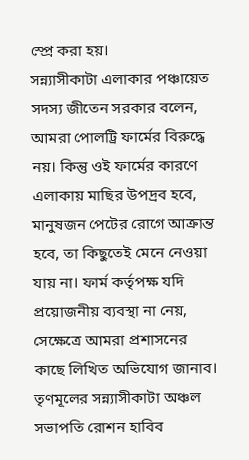স্প্রে করা হয়।
সন্ন্যাসীকাটা এলাকার পঞ্চায়েত সদস্য জীতেন সরকার বলেন, আমরা পোলট্রি ফার্মের বিরুদ্ধে নয়। কিন্তু ওই ফার্মের কারণে এলাকায় মাছির উপদ্রব হবে, মানুষজন পেটের রোগে আক্রান্ত হবে, তা কিছুতেই মেনে নেওয়া যায় না। ফার্ম কর্তৃপক্ষ যদি প্রয়োজনীয় ব্যবস্থা না নেয়, সেক্ষেত্রে আমরা প্রশাসনের কাছে লিখিত অভিযোগ জানাব।
তৃণমূলের সন্ন্যাসীকাটা অঞ্চল সভাপতি রোশন হাবিব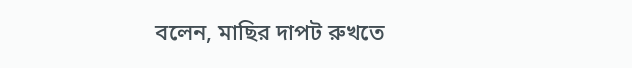বলেন, মাছির দাপট রুখতে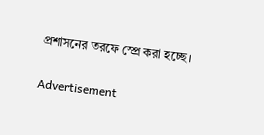প্রশাসনের তরফে স্প্রে করা হচ্ছে।

Advertisement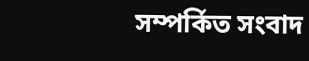সম্পর্কিত সংবাদ